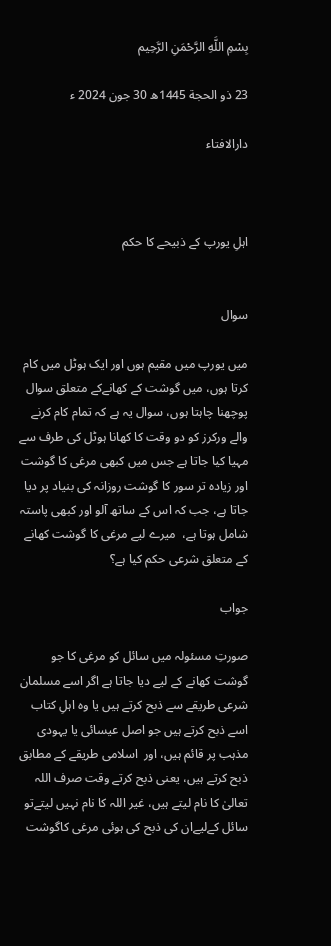بِسْمِ اللَّهِ الرَّحْمَنِ الرَّحِيم

23 ذو الحجة 1445ھ 30 جون 2024 ء

دارالافتاء



اہلِ یورپ کے ذبیحے کا حکم


سوال

میں یورپ میں مقیم ہوں اور ایک ہوٹل میں کام کرتا ہوں، میں گوشت کے کھانےکے متعلق سوال پوچھنا چاہتا ہوں، سوال یہ ہے کہ تمام کام کرنے والے ورکرز کو دو وقت کا کھانا ہوٹل کی طرف سے مہیا کیا جاتا ہے جس میں کبھی مرغی کا گوشت اور زیادہ تر سور کا گوشت روزانہ کی بنیاد پر دیا جاتا ہے، جب کہ اس کے ساتھ آلو اور کبھی پاستہ شامل ہوتا ہے،  میرے لیے مرغی کا گوشت کھانے کے متعلق شرعی حکم کیا ہے؟

جواب

صورتِ مسئولہ میں سائل کو مرغی کا جو گوشت کھانے کے لیے دیا جاتا ہے اگر اسے مسلمان شرعی طریقے سے ذبح کرتے ہیں یا وہ اہلِ کتاب اسے ذبح کرتے ہیں جو اصل عیسائی یا یہودی مذہب پر قائم ہیں، اور  اسلامی طریقے کے مطابق ذبح کرتے ہیں، یعنی ذبح کرتے وقت صرف اللہ تعالیٰ کا نام لیتے ہیں، غیر اللہ کا نام نہیں لیتےتو   سائل کےلیےان کی ذبح کی ہوئی مرغی کاگوشت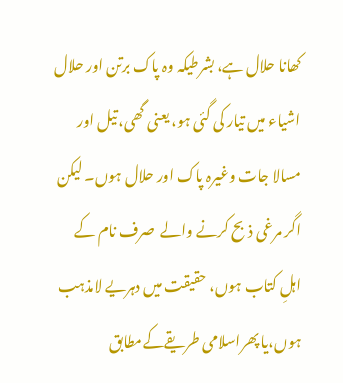کھانا حلال ہے، بشرطیکہ وہ پاک برتن اور حلال اشیاء میں تیار کی گئی ہو، یعنی گھی، تیل اور مسالا جات وغیرہ پاک اور حلال ہوں۔ لیکن اگر مرغی ذبح کرنے والے  صرف نام کے  اہلِ کتاب ہوں، حقیقت میں دہریے لامذہب  ہوں،یا پھراسلامی طریقےکےمطابق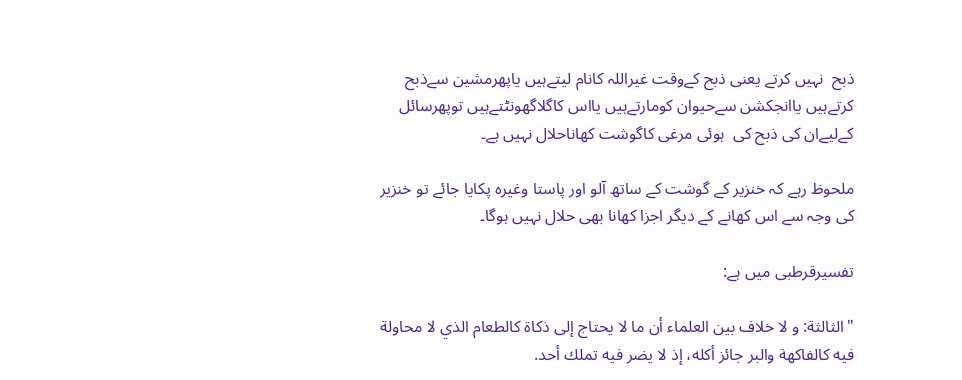ذبح  نہیں کرتے یعنی ذبح کےوقت غیراللہ کانام لیتےہیں یاپھرمشین سےذبح کرتےہیں یاانجکشن سےحیوان کومارتےہیں یااس کاگلاگھونٹتےہیں توپھرسائل کےلیےان کی ذبح کی  ہوئی مرغی کاگوشت کھاناحلال نہیں ہے۔

ملحوظ رہے کہ خنزیر کے گوشت کے ساتھ آلو اور پاستا وغیرہ پکایا جائے تو خنزیر کی وجہ سے اس کھانے کے دیگر اجزا کھانا بھی حلال نہیں ہوگا۔

تفسیرقرطبی میں ہے:

"الثالثة: و لا خلاف بين العلماء أن ما لا يحتاج إلى ذكاة كالطعام الذي لا محاولة فيه كالفاكهة والبر جائز أكله، إذ لا يضر فيه تملك أحد.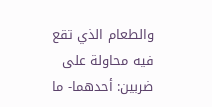والطعام الذي تقع فيه محاولة على ضربين: أحدهما- ما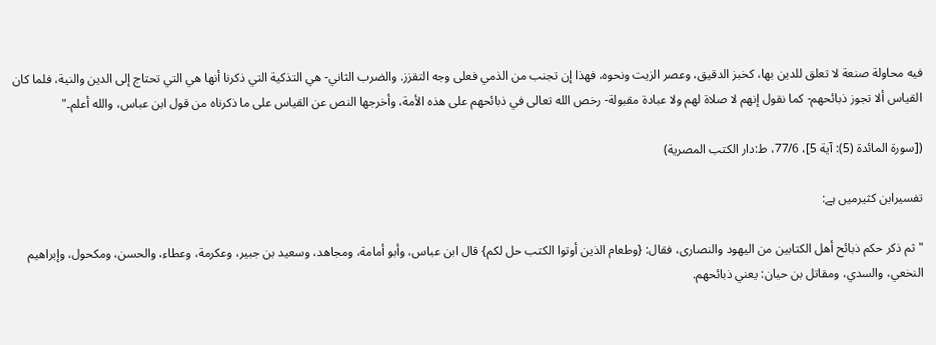فيه محاولة صنعة لا تعلق للدين بها، كخبز الدقيق، وعصر الزيت ونحوه، فهذا إن تجنب من الذمي فعلى وجه التقزز. والضرب الثاني- هي التذكية التي ذكرنا أنها هي التي تحتاج إلى الدين والنية، فلما كان القياس ألا تجوز ذبائحهم- كما نقول إنهم لا صلاة لهم ولا عبادة مقبولة- رخص الله تعالى في ذبائحهم على هذه الأمة، وأخرجها النص عن القياس على ما ذكرناه من قول ابن عباس، والله أعلم۔"

([سورة المائدة (5): آية 5]، 77/6، ط:دار الكتب المصرية)

تفسیرابن کثیرمیں ہے:

"ثم ذكر حكم ذبائح أهل الكتابين من اليهود والنصارى، فقال: {وطعام الذين أوتوا الكتب حل لكم} قال ابن عباس، وأبو أمامة، ومجاهد، وسعيد بن جبير، وعكرمة، وعطاء، والحسن، ومكحول، وإبراهيم النخعي، والسدي، ومقاتل بن حيان: يعني ذبائحهم.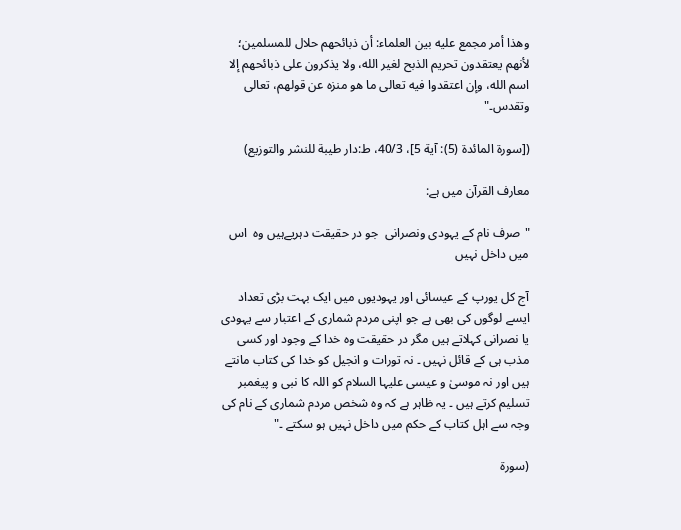وهذا أمر مجمع عليه بين العلماء: أن ذبائحهم حلال للمسلمين؛ لأنهم يعتقدون تحريم الذبح لغير الله، ولا يذكرون على ذبائحهم إلا اسم الله، وإن اعتقدوا فيه تعالى ما هو منزه عن قولهم، تعالى وتقدس۔"

([سورة المائدة (5): آية 5]، 40/3، ط:دار طيبة للنشر والتوزيع)

معارف القرآن میں ہے:

"صرف نام کے یہودی ونصرانی  جو در حقیقت دہریےہیں وہ  اس میں داخل نہیں

آج کل یورپ کے عیسائی اور یہودیوں میں ایک بہت بڑی تعداد  ایسے لوگوں کی بھی ہے جو اپنی مردم شماری کے اعتبار سے یہودی یا نصرانی کہلاتے ہیں مگر در حقیقت وہ خدا کے وجود اور کسی مذب ہی کے قائل نہیں ۔ نہ تورات و انجیل کو خدا کی کتاب مانتے ہیں اور نہ موسیٰ و عیسی علیہا السلام کو اللہ کا نبی و پیغمبر تسلیم کرتے ہیں ۔ یہ ظاہر ہے کہ وہ شخص مردم شماری کے نام کی وجہ سے اہل کتاب کے حکم میں داخل نہیں ہو سکتے ۔"

(سورۃ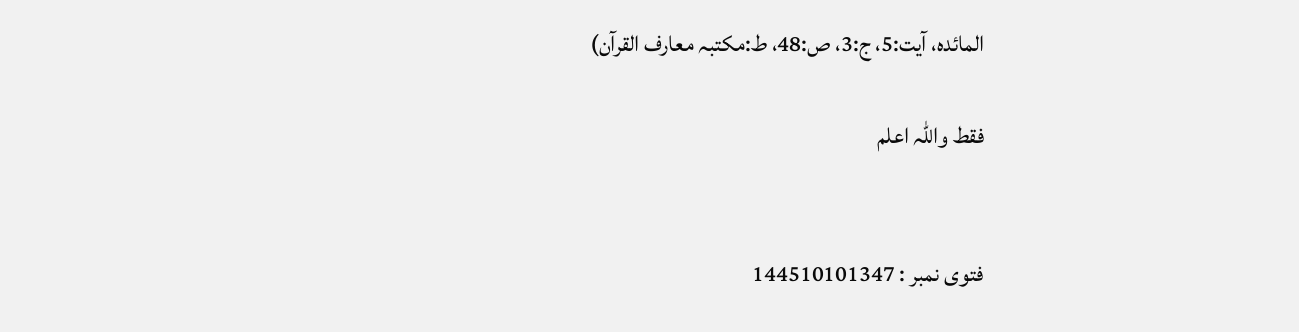المائدہ، آیت:5، ج:3، ص:48، ط:مکتبہ معارف القرآن)

فقط واللہ اعلم


فتوی نمبر : 144510101347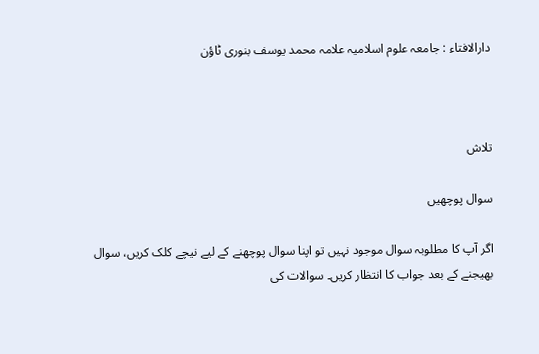دارالافتاء : جامعہ علوم اسلامیہ علامہ محمد یوسف بنوری ٹاؤن



تلاش

سوال پوچھیں

اگر آپ کا مطلوبہ سوال موجود نہیں تو اپنا سوال پوچھنے کے لیے نیچے کلک کریں، سوال بھیجنے کے بعد جواب کا انتظار کریں۔ سوالات کی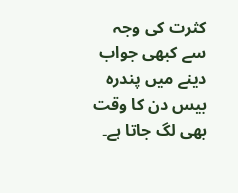کثرت کی وجہ سے کبھی جواب دینے میں پندرہ بیس دن کا وقت بھی لگ جاتا ہے۔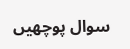سوال پوچھیں